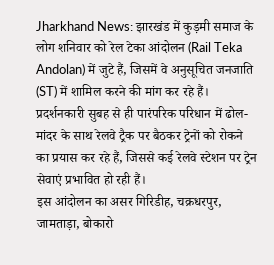Jharkhand News: झारखंड में कुड़मी समाज के लोग शनिवार को रेल टेका आंदोलन (Rail Teka Andolan) में जुटे हैं, जिसमें वे अनुसूचित जनजाति (ST) में शामिल करने की मांग कर रहे हैं। प्रदर्शनकारी सुबह से ही पारंपरिक परिधान में ढोल-मांदर के साथ रेलवे ट्रैक पर बैठकर ट्रेनों को रोकने का प्रयास कर रहे हैं, जिससे कई रेलवे स्टेशन पर ट्रेन सेवाएं प्रभावित हो रही हैं।
इस आंदोलन का असर गिरिडीह, चक्रधरपुर, जामताड़ा, बोकारो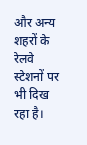और अन्य शहरों के रेलवे स्टेशनों पर भी दिख रहा है।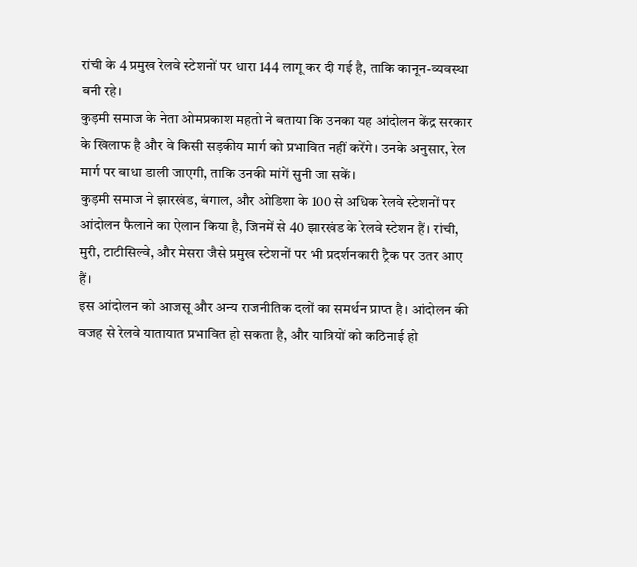रांची के 4 प्रमुख रेलवे स्टेशनों पर धारा 144 लागू कर दी गई है, ताकि कानून-व्यवस्था बनी रहे।
कुड़मी समाज के नेता ओमप्रकाश महतो ने बताया कि उनका यह आंदोलन केंद्र सरकार के खिलाफ है और वे किसी सड़कीय मार्ग को प्रभावित नहीं करेंगे। उनके अनुसार, रेल मार्ग पर बाधा डाली जाएगी, ताकि उनकी मांगें सुनी जा सकें।
कुड़मी समाज ने झारखंड, बंगाल, और ओडिशा के 100 से अधिक रेलवे स्टेशनों पर आंदोलन फैलाने का ऐलान किया है, जिनमें से 40 झारखंड के रेलवे स्टेशन हैं। रांची, मुरी, टाटीसिल्वे, और मेसरा जैसे प्रमुख स्टेशनों पर भी प्रदर्शनकारी ट्रैक पर उतर आए हैं।
इस आंदोलन को आजसू और अन्य राजनीतिक दलों का समर्थन प्राप्त है। आंदोलन की वजह से रेलवे यातायात प्रभावित हो सकता है, और यात्रियों को कठिनाई हो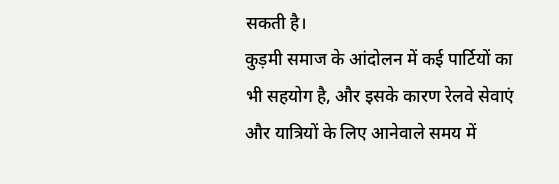सकती है।
कुड़मी समाज के आंदोलन में कई पार्टियों का भी सहयोग है, और इसके कारण रेलवे सेवाएं और यात्रियों के लिए आनेवाले समय में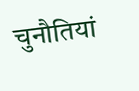चुनौतियां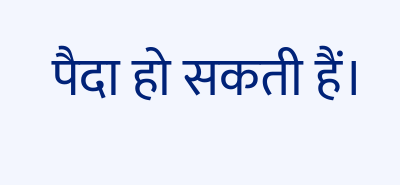पैदा हो सकती हैं।